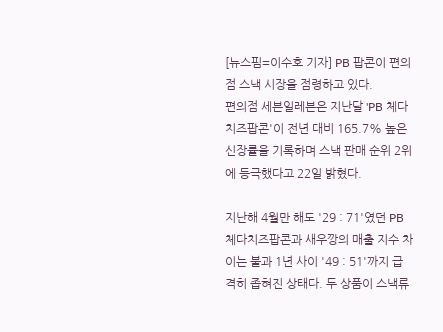[뉴스핌=이수호 기자] PB 팝콘이 편의점 스낵 시장을 점령하고 있다.
편의점 세븐일레븐은 지난달 'PB 체다치즈팝콘'이 전년 대비 165.7% 높은 신장률을 기록하며 스낵 판매 순위 2위에 등극했다고 22일 밝혔다.

지난해 4월만 해도 '29 : 71'였던 PB 체다치즈팝콘과 새우깡의 매출 지수 차이는 불과 1년 사이 '49 : 51'까지 급격히 좁혀진 상태다. 두 상품이 스낵류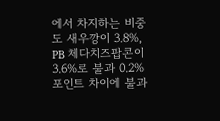에서 차지하는 비중도 새우깡이 3.8%, PB 체다치즈팝콘이 3.6%로 불과 0.2% 포인트 차이에 불과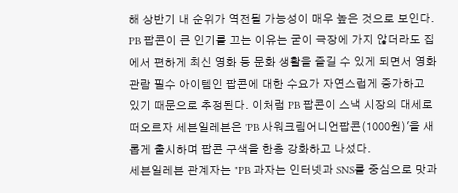해 상반기 내 순위가 역전될 가능성이 매우 높은 것으로 보인다.
PB 팝콘이 큰 인기를 끄는 이유는 굳이 극장에 가지 않더라도 집에서 편하게 최신 영화 등 문화 생활을 즐길 수 있게 되면서 영화 관람 필수 아이템인 팝콘에 대한 수요가 자연스럽게 증가하고 있기 때문으로 추정된다. 이처럼 PB 팝콘이 스낵 시장의 대세로 떠오르자 세븐일레븐은 'PB 사워크림어니언팝콘(1000원)'을 새롭게 출시하며 팝콘 구색을 한층 강화하고 나섰다.
세븐일레븐 관계자는 "PB 과자는 인터넷과 SNS를 중심으로 맛과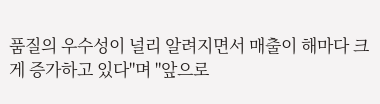품질의 우수성이 널리 알려지면서 매출이 해마다 크게 증가하고 있다"며 "앞으로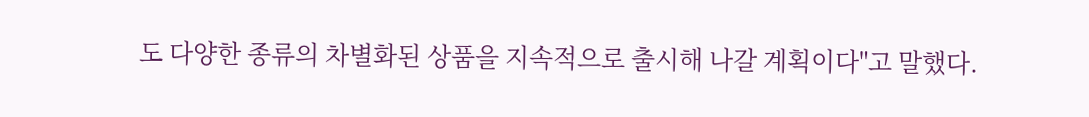도 다양한 종류의 차별화된 상품을 지속적으로 출시해 나갈 계획이다"고 말했다.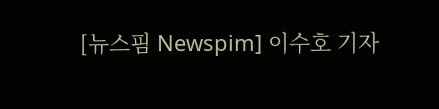[뉴스핌 Newspim] 이수호 기자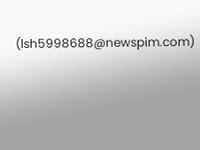(lsh5998688@newspim.com)